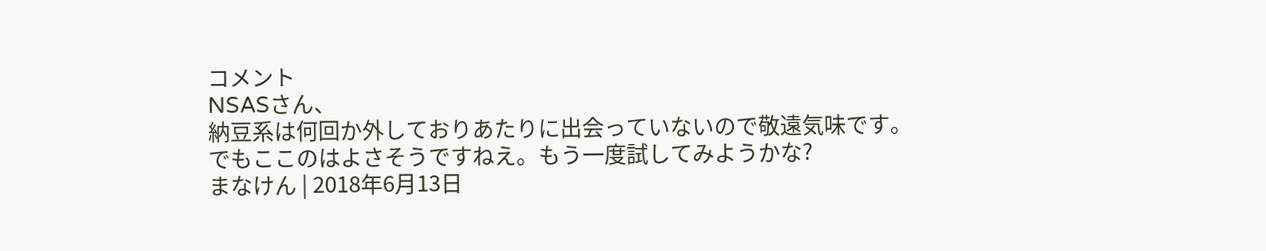コメント
NSASさん、
納豆系は何回か外しておりあたりに出会っていないので敬遠気味です。
でもここのはよさそうですねえ。もう一度試してみようかな?
まなけん | 2018年6月13日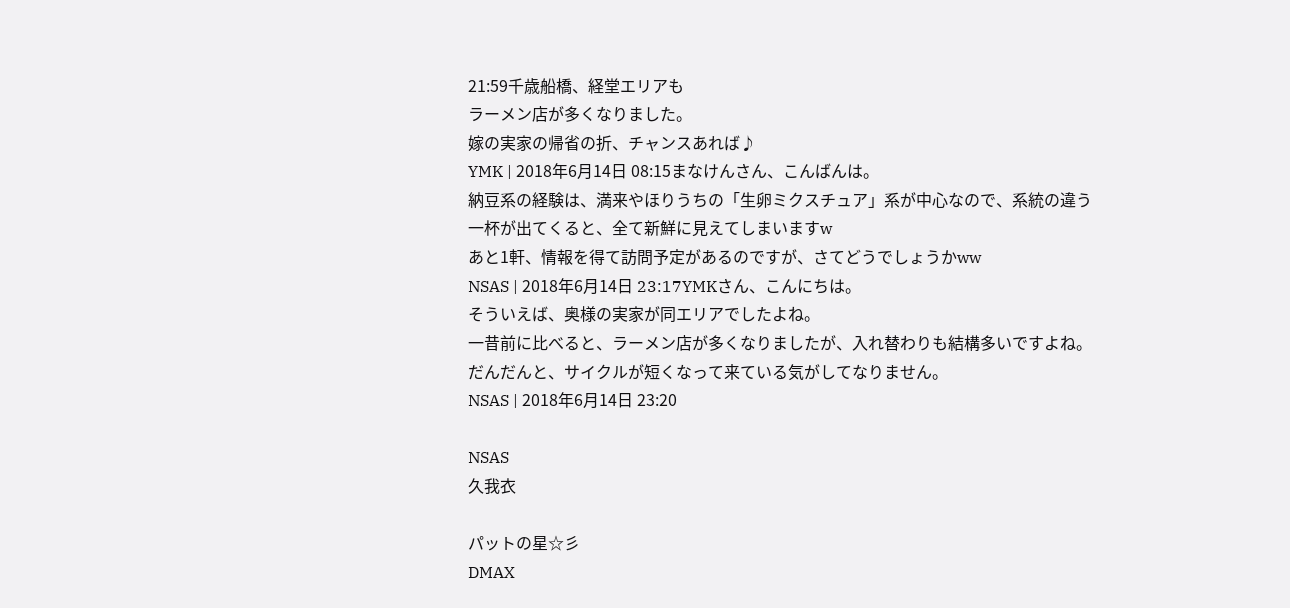21:59千歳船橋、経堂エリアも
ラーメン店が多くなりました。
嫁の実家の帰省の折、チャンスあれば♪
YMK | 2018年6月14日 08:15まなけんさん、こんばんは。
納豆系の経験は、満来やほりうちの「生卵ミクスチュア」系が中心なので、系統の違う
一杯が出てくると、全て新鮮に見えてしまいますw
あと1軒、情報を得て訪問予定があるのですが、さてどうでしょうかww
NSAS | 2018年6月14日 23:17YMKさん、こんにちは。
そういえば、奥様の実家が同エリアでしたよね。
一昔前に比べると、ラーメン店が多くなりましたが、入れ替わりも結構多いですよね。
だんだんと、サイクルが短くなって来ている気がしてなりません。
NSAS | 2018年6月14日 23:20

NSAS
久我衣

パットの星☆彡
DMAX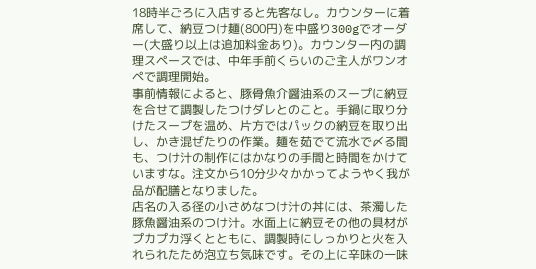18時半ごろに入店すると先客なし。カウンターに着席して、納豆つけ麺(800円)を中盛り300gでオーダー(大盛り以上は追加料金あり)。カウンター内の調理スペースでは、中年手前くらいのご主人がワンオペで調理開始。
事前情報によると、豚骨魚介醤油系のスープに納豆を合せて調製したつけダレとのこと。手鍋に取り分けたスープを温め、片方ではパックの納豆を取り出し、かき混ぜたりの作業。麺を茹でて流水で〆る間も、つけ汁の制作にはかなりの手間と時間をかけていますな。注文から10分少々かかってようやく我が品が配膳となりました。
店名の入る径の小さめなつけ汁の丼には、茶濁した豚魚醤油系のつけ汁。水面上に納豆その他の具材がプカプカ浮くとともに、調製時にしっかりと火を入れられたため泡立ち気味です。その上に辛味の一味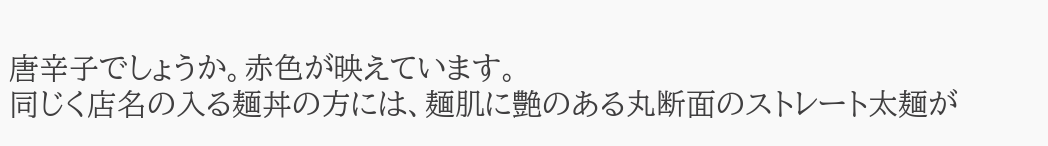唐辛子でしょうか。赤色が映えています。
同じく店名の入る麺丼の方には、麺肌に艶のある丸断面のストレート太麺が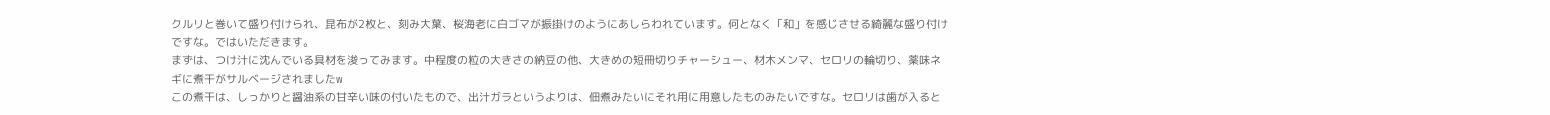クルリと巻いて盛り付けられ、昆布が2枚と、刻み大葉、桜海老に白ゴマが振掛けのようにあしらわれています。何となく「和」を感じさせる綺麗な盛り付けですな。ではいただきます。
まずは、つけ汁に沈んでいる具材を浚ってみます。中程度の粒の大きさの納豆の他、大きめの短冊切りチャーシュー、材木メンマ、セロリの輪切り、薬味ネギに煮干がサルベージされましたw
この煮干は、しっかりと醤油系の甘辛い味の付いたもので、出汁ガラというよりは、佃煮みたいにそれ用に用意したものみたいですな。セロリは歯が入ると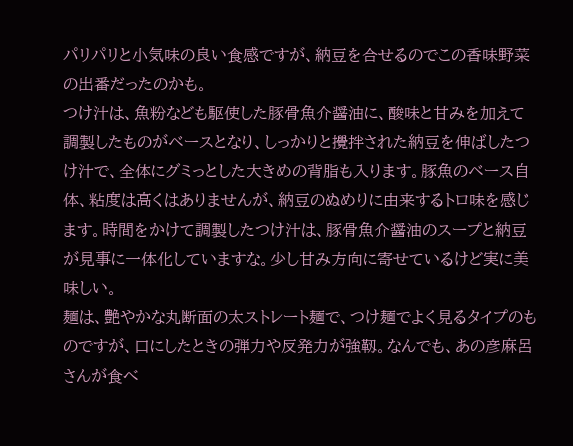パリパリと小気味の良い食感ですが、納豆を合せるのでこの香味野菜の出番だったのかも。
つけ汁は、魚粉なども駆使した豚骨魚介醤油に、酸味と甘みを加えて調製したものがベースとなり、しっかりと攪拌された納豆を伸ばしたつけ汁で、全体にグミっとした大きめの背脂も入ります。豚魚のベース自体、粘度は高くはありませんが、納豆のぬめりに由来するトロ味を感じます。時間をかけて調製したつけ汁は、豚骨魚介醤油のスープと納豆が見事に一体化していますな。少し甘み方向に寄せているけど実に美味しい。
麺は、艶やかな丸断面の太ストレート麺で、つけ麺でよく見るタイプのものですが、口にしたときの弾力や反発力が強靱。なんでも、あの彦麻呂さんが食べ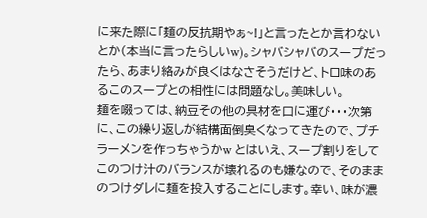に来た際に「麺の反抗期やぁ~!」と言ったとか言わないとか(本当に言ったらしいw)。シャバシャバのスープだったら、あまり絡みが良くはなさそうだけど、トロ味のあるこのスープとの相性には問題なし。美味しい。
麺を啜っては、納豆その他の具材を口に運び・・・次第に、この繰り返しが結構面倒臭くなってきたので、プチラーメンを作っちゃうかw とはいえ、スープ割りをしてこのつけ汁のバランスが壊れるのも嫌なので、そのままのつけダレに麺を投入することにします。幸い、味が濃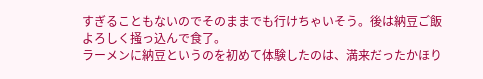すぎることもないのでそのままでも行けちゃいそう。後は納豆ご飯よろしく掻っ込んで食了。
ラーメンに納豆というのを初めて体験したのは、満来だったかほり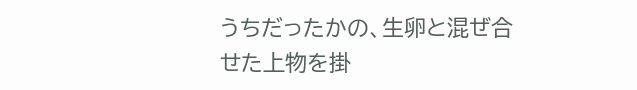うちだったかの、生卵と混ぜ合せた上物を掛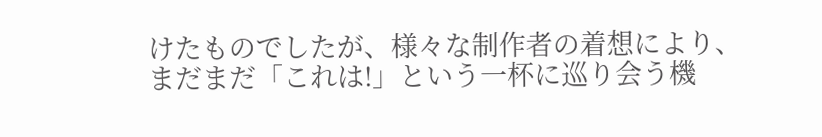けたものでしたが、様々な制作者の着想により、まだまだ「これは!」という一杯に巡り会う機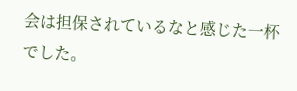会は担保されているなと感じた一杯でした。